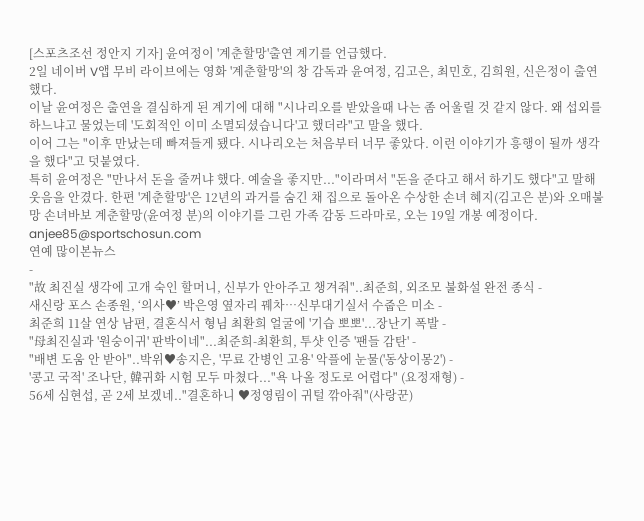[스포츠조선 정안지 기자] 윤여정이 '계춘할망'출연 계기를 언급했다.
2일 네이버 V앱 무비 라이브에는 영화 '계춘할망'의 창 감독과 윤여정, 김고은, 최민호, 김희원, 신은정이 출연했다.
이날 윤여정은 출연을 결심하게 된 계기에 대해 "시나리오를 받았을때 나는 좀 어울릴 것 같지 않다. 왜 섭외를 하느냐고 물었는데 '도회적인 이미 소멸되셨습니다'고 했더라"고 말을 했다.
이어 그는 "이후 만났는데 빠져들게 됐다. 시나리오는 처음부터 너무 좋았다. 이런 이야기가 흥행이 될까 생각을 했다"고 덧붙였다.
특히 윤여정은 "만나서 돈을 줄꺼냐 했다. 예술을 좋지만..."이라며서 "돈을 준다고 해서 하기도 했다"고 말해 웃음을 안겼다. 한편 '계춘할망'은 12년의 과거를 숨긴 채 집으로 돌아온 수상한 손녀 혜지(김고은 분)와 오매불망 손녀바보 계춘할망(윤여정 분)의 이야기를 그린 가족 감동 드라마로, 오는 19일 개봉 예정이다.
anjee85@sportschosun.com
연예 많이본뉴스
-
"故 최진실 생각에 고개 숙인 할머니, 신부가 안아주고 챙겨줘"..최준희, 외조모 불화설 완전 종식 -
새신랑 포스 손종원, ‘의사♥’ 박은영 옆자리 꿰차…신부대기실서 수줍은 미소 -
최준희 11살 연상 남편, 결혼식서 형님 최환희 얼굴에 '기습 뽀뽀'...장난기 폭발 -
"母최진실과 '원숭이귀' 판박이네"...최준희-최환희, 투샷 인증 '팬들 감탄' -
"배변 도움 안 받아"..박위♥송지은, '무료 간병인 고용' 악플에 눈물('동상이몽2') -
'콩고 국적' 조나단, 韓귀화 시험 모두 마쳤다..."욕 나올 정도로 어렵다" (요정재형) -
56세 심현섭, 곧 2세 보겠네.."결혼하니 ♥정영림이 귀털 깎아줘"(사랑꾼)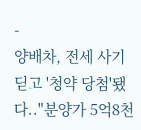-
양배차, 전세 사기 딛고 '청약 당첨'됐다.."분양가 5억8천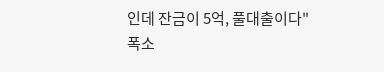인데 잔금이 5억, 풀대출이다" 폭소